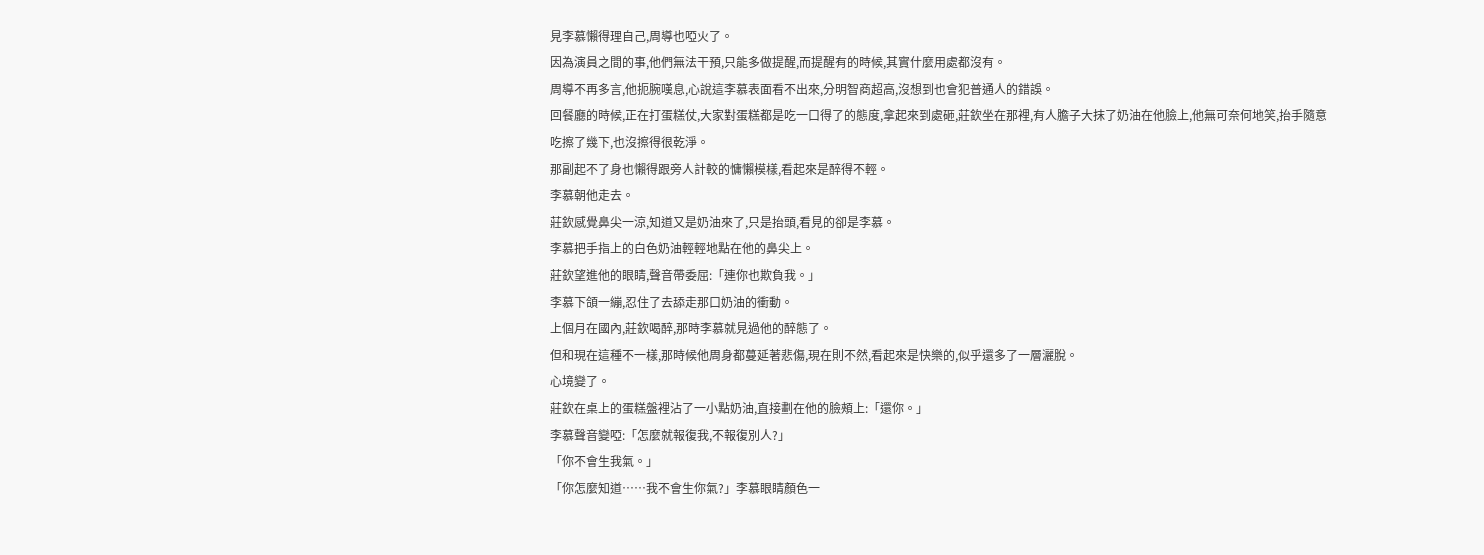見李慕懶得理自己,周導也啞火了。
因為演員之間的事,他們無法干預,只能多做提醒,而提醒有的時候,其實什麼用處都沒有。
周導不再多言,他扼腕嘆息,心說這李慕表面看不出來,分明智商超高,沒想到也會犯普通人的錯誤。
回餐廳的時候,正在打蛋糕仗,大家對蛋糕都是吃一口得了的態度,拿起來到處砸,莊欽坐在那裡,有人膽子大抹了奶油在他臉上,他無可奈何地笑,抬手隨意吃擦了幾下,也沒擦得很乾淨。
那副起不了身也懶得跟旁人計較的慵懶模樣,看起來是醉得不輕。
李慕朝他走去。
莊欽感覺鼻尖一涼,知道又是奶油來了,只是抬頭,看見的卻是李慕。
李慕把手指上的白色奶油輕輕地點在他的鼻尖上。
莊欽望進他的眼睛,聲音帶委屈:「連你也欺負我。」
李慕下頜一繃,忍住了去舔走那口奶油的衝動。
上個月在國內,莊欽喝醉,那時李慕就見過他的醉態了。
但和現在這種不一樣,那時候他周身都蔓延著悲傷,現在則不然,看起來是快樂的,似乎還多了一層灑脫。
心境變了。
莊欽在桌上的蛋糕盤裡沾了一小點奶油,直接劃在他的臉頰上:「還你。」
李慕聲音變啞:「怎麼就報復我,不報復別人?」
「你不會生我氣。」
「你怎麼知道……我不會生你氣?」李慕眼睛顏色一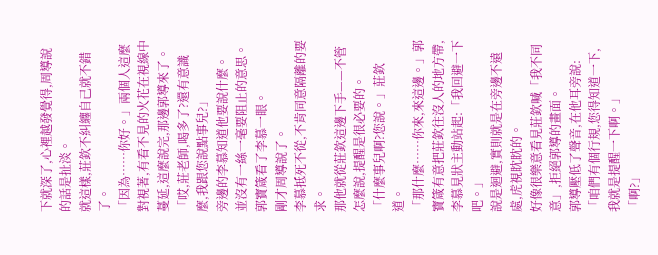下就深了,心裡越發覺得,周導說的話是扯淡。
就這樣,莊欽不糾纏自己就不錯了。
「因為……你好。」兩個人這麼對視著,有看不見的火花在視線中蔓延,這麼說完,那邊郭導來了。
「哎,莊老師,喝多了?還有意識麼,我跟您說點事兒?」
旁邊的李慕知道他要說什麼。
並沒有一絲一毫要阻止的意思。
郭寶箴看了李慕一眼。
剛才周導說了。
李慕抵死不從,不肯同意隔離的要求。
那他就從莊欽這邊下手——不管怎麼說,提醒是很必要的。
「什麼事兒啊?您說。」莊欽道。
「那什麼……你來,來這邊。」郭寶箴有意把莊欽往沒人的地方帶,李慕見狀主動站起:「我回避一下吧。」
說是迴避,實則就是在旁邊不遠處,虎視眈眈的。
好像很樂意看見莊欽喊「我不同意」,拒絕郭導的畫面。
郭導壓低了聲音,在他耳旁說:「咱們有個行規,您得知道一下,我就是提醒一下啊。」
「啊?」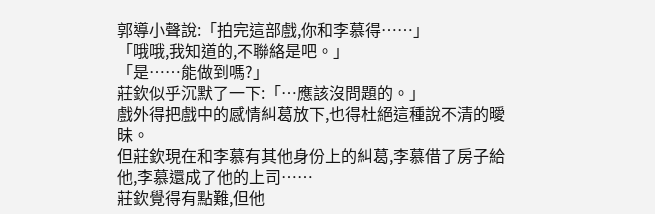郭導小聲說:「拍完這部戲,你和李慕得……」
「哦哦,我知道的,不聯絡是吧。」
「是……能做到嗎?」
莊欽似乎沉默了一下:「…應該沒問題的。」
戲外得把戲中的感情糾葛放下,也得杜絕這種說不清的曖昧。
但莊欽現在和李慕有其他身份上的糾葛,李慕借了房子給他,李慕還成了他的上司……
莊欽覺得有點難,但他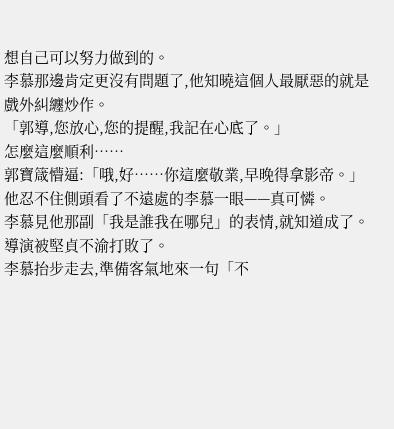想自己可以努力做到的。
李慕那邊肯定更沒有問題了,他知曉這個人最厭惡的就是戲外糾纏炒作。
「郭導,您放心,您的提醒,我記在心底了。」
怎麼這麼順利……
郭寶箴懵逼:「哦,好……你這麼敬業,早晚得拿影帝。」他忍不住側頭看了不遠處的李慕一眼——真可憐。
李慕見他那副「我是誰我在哪兒」的表情,就知道成了。
導演被堅貞不渝打敗了。
李慕抬步走去,準備客氣地來一句「不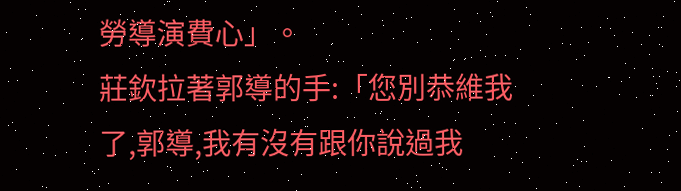勞導演費心」。
莊欽拉著郭導的手:「您別恭維我了,郭導,我有沒有跟你說過我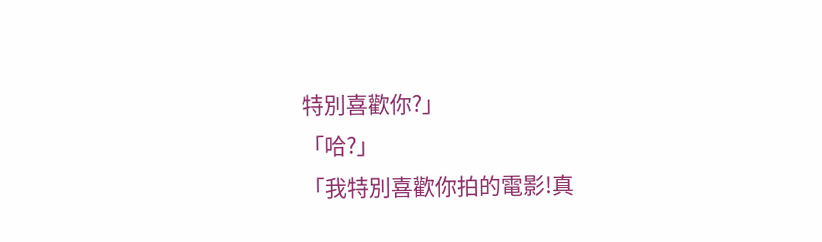特別喜歡你?」
「哈?」
「我特別喜歡你拍的電影!真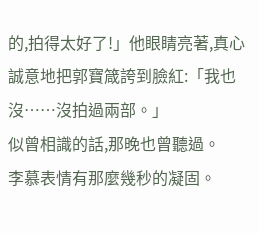的,拍得太好了!」他眼睛亮著,真心誠意地把郭寶箴誇到臉紅:「我也沒……沒拍過兩部。」
似曾相識的話,那晚也曾聽過。
李慕表情有那麼幾秒的凝固。